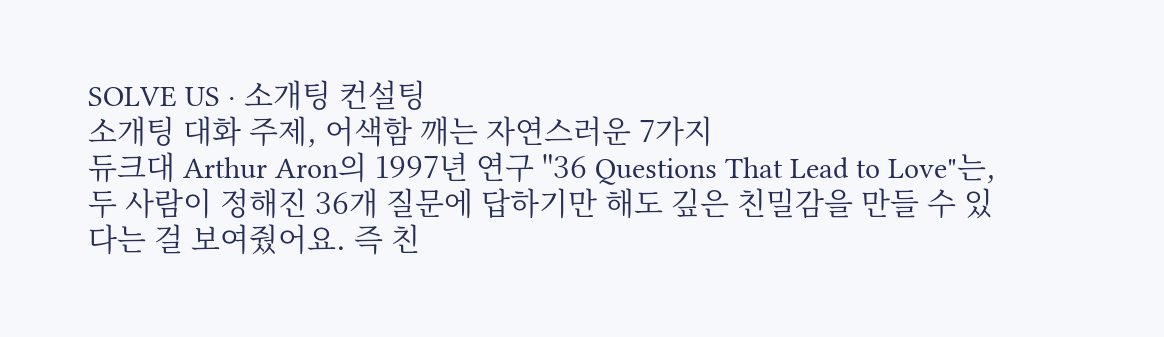SOLVE US · 소개팅 컨설팅
소개팅 대화 주제, 어색함 깨는 자연스러운 7가지
듀크대 Arthur Aron의 1997년 연구 "36 Questions That Lead to Love"는, 두 사람이 정해진 36개 질문에 답하기만 해도 깊은 친밀감을 만들 수 있다는 걸 보여줬어요. 즉 친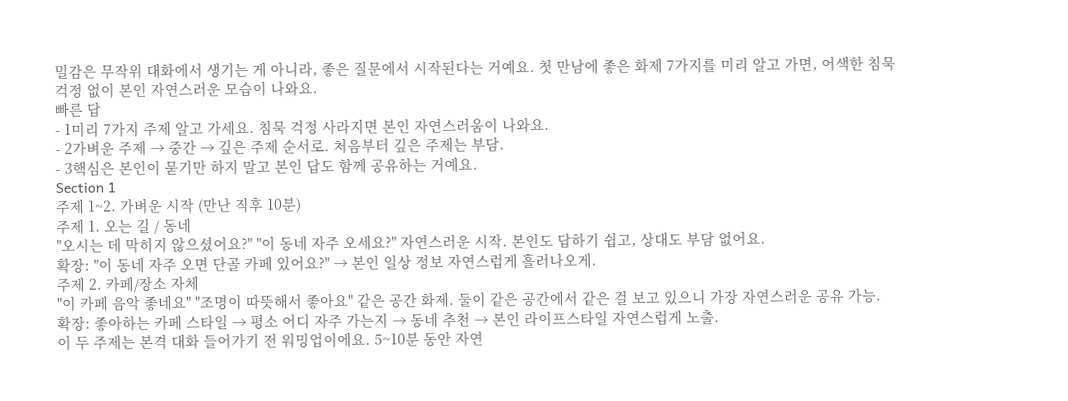밀감은 무작위 대화에서 생기는 게 아니라, 좋은 질문에서 시작된다는 거예요. 첫 만남에 좋은 화제 7가지를 미리 알고 가면, 어색한 침묵 걱정 없이 본인 자연스러운 모습이 나와요.
빠른 답
- 1미리 7가지 주제 알고 가세요. 침묵 걱정 사라지면 본인 자연스러움이 나와요.
- 2가벼운 주제 → 중간 → 깊은 주제 순서로. 처음부터 깊은 주제는 부담.
- 3핵심은 본인이 묻기만 하지 말고 본인 답도 함께 공유하는 거예요.
Section 1
주제 1~2. 가벼운 시작 (만난 직후 10분)
주제 1. 오는 길 / 동네
"오시는 데 막히지 않으셨어요?" "이 동네 자주 오세요?" 자연스러운 시작. 본인도 답하기 쉽고, 상대도 부담 없어요.
확장: "이 동네 자주 오면 단골 카페 있어요?" → 본인 일상 정보 자연스럽게 흘러나오게.
주제 2. 카페/장소 자체
"이 카페 음악 좋네요" "조명이 따뜻해서 좋아요" 같은 공간 화제. 둘이 같은 공간에서 같은 걸 보고 있으니 가장 자연스러운 공유 가능.
확장: 좋아하는 카페 스타일 → 평소 어디 자주 가는지 → 동네 추천 → 본인 라이프스타일 자연스럽게 노출.
이 두 주제는 본격 대화 들어가기 전 워밍업이에요. 5~10분 동안 자연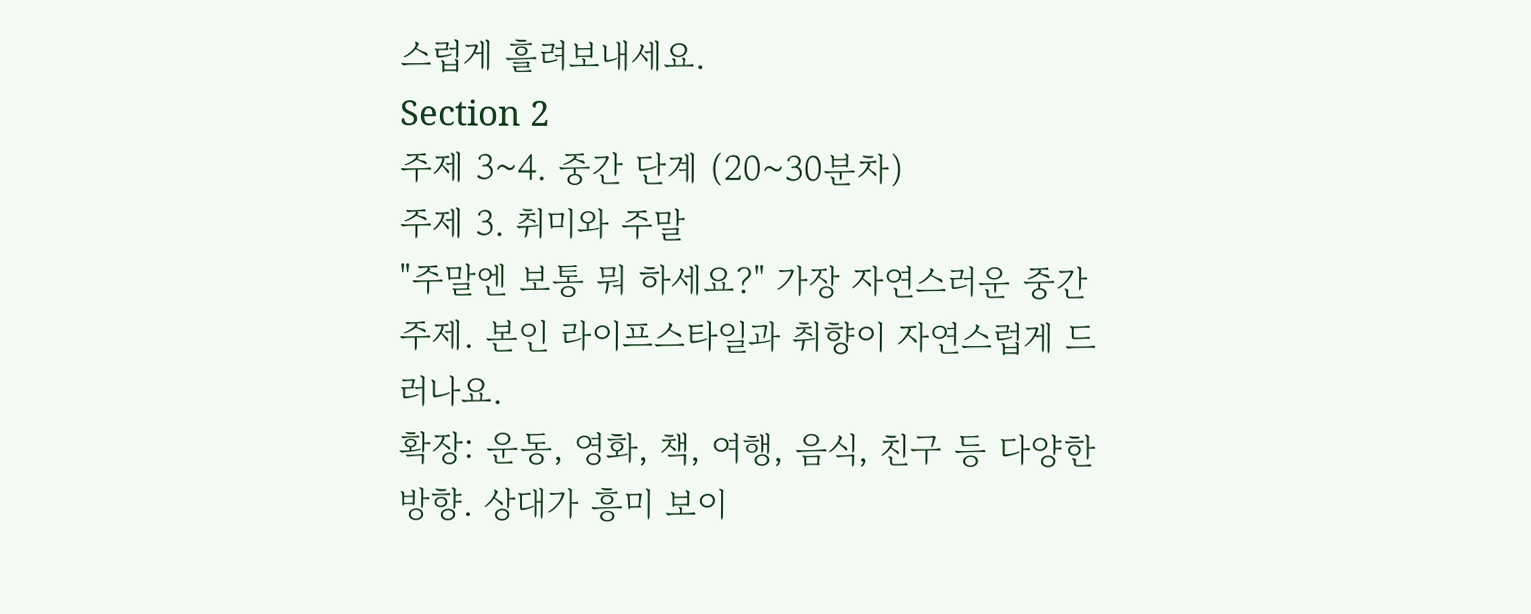스럽게 흘려보내세요.
Section 2
주제 3~4. 중간 단계 (20~30분차)
주제 3. 취미와 주말
"주말엔 보통 뭐 하세요?" 가장 자연스러운 중간 주제. 본인 라이프스타일과 취향이 자연스럽게 드러나요.
확장: 운동, 영화, 책, 여행, 음식, 친구 등 다양한 방향. 상대가 흥미 보이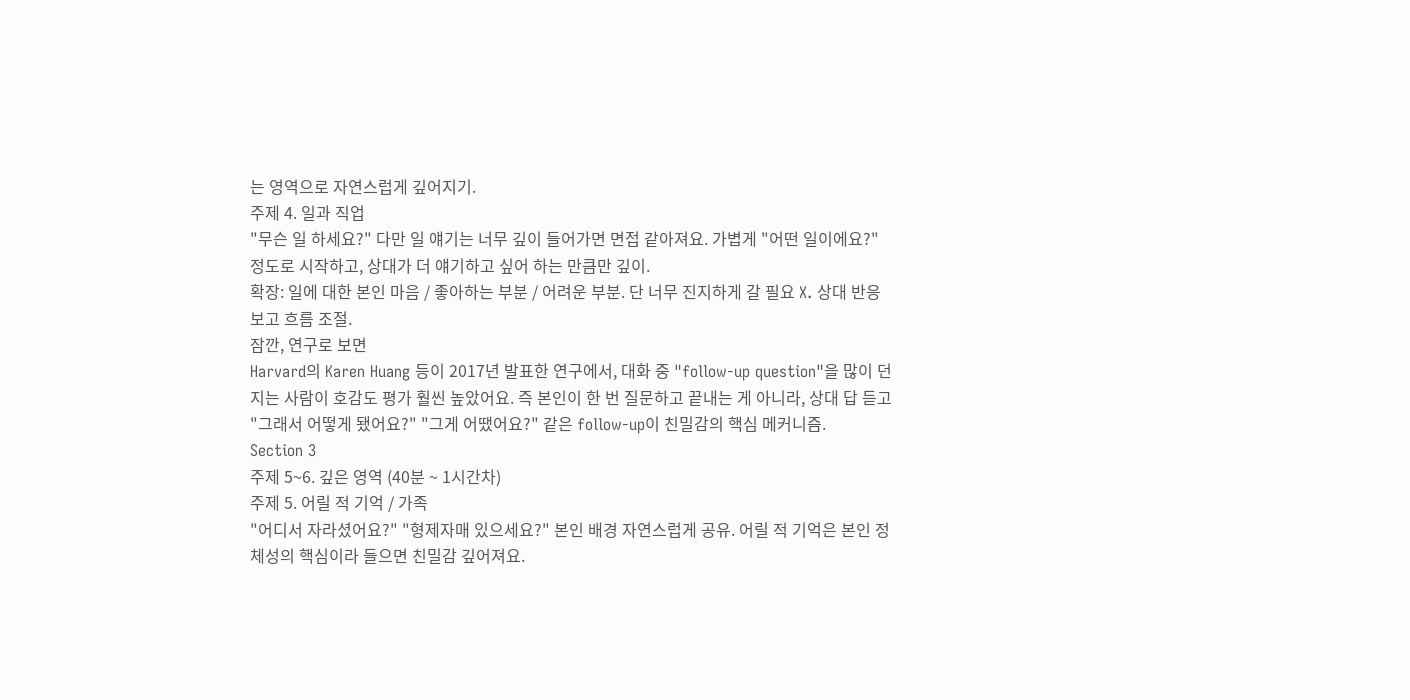는 영역으로 자연스럽게 깊어지기.
주제 4. 일과 직업
"무슨 일 하세요?" 다만 일 얘기는 너무 깊이 들어가면 면접 같아져요. 가볍게 "어떤 일이에요?" 정도로 시작하고, 상대가 더 얘기하고 싶어 하는 만큼만 깊이.
확장: 일에 대한 본인 마음 / 좋아하는 부분 / 어려운 부분. 단 너무 진지하게 갈 필요 X. 상대 반응 보고 흐름 조절.
잠깐, 연구로 보면
Harvard의 Karen Huang 등이 2017년 발표한 연구에서, 대화 중 "follow-up question"을 많이 던지는 사람이 호감도 평가 훨씬 높았어요. 즉 본인이 한 번 질문하고 끝내는 게 아니라, 상대 답 듣고 "그래서 어떻게 됐어요?" "그게 어땠어요?" 같은 follow-up이 친밀감의 핵심 메커니즘.
Section 3
주제 5~6. 깊은 영역 (40분 ~ 1시간차)
주제 5. 어릴 적 기억 / 가족
"어디서 자라셨어요?" "형제자매 있으세요?" 본인 배경 자연스럽게 공유. 어릴 적 기억은 본인 정체성의 핵심이라 들으면 친밀감 깊어져요.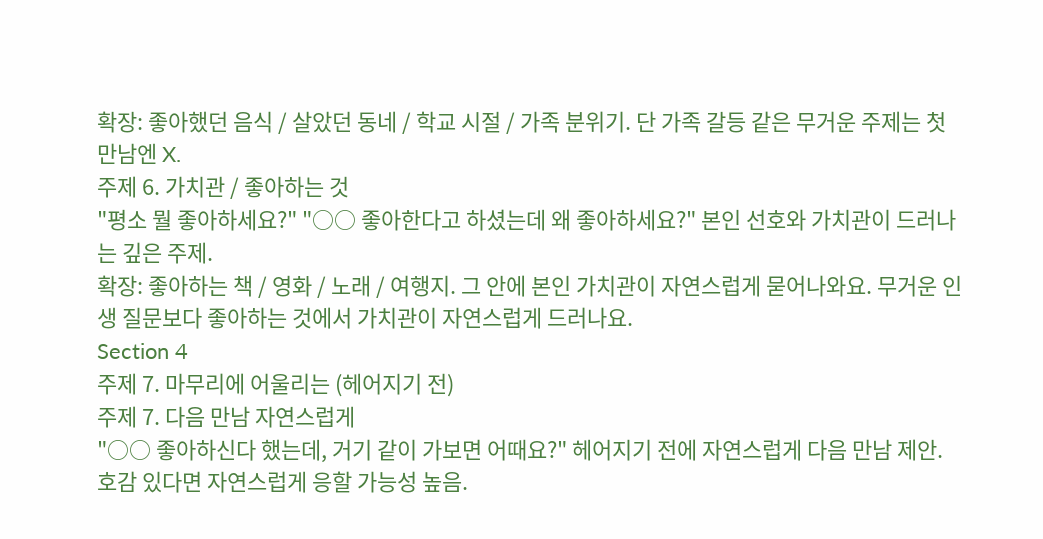확장: 좋아했던 음식 / 살았던 동네 / 학교 시절 / 가족 분위기. 단 가족 갈등 같은 무거운 주제는 첫 만남엔 X.
주제 6. 가치관 / 좋아하는 것
"평소 뭘 좋아하세요?" "○○ 좋아한다고 하셨는데 왜 좋아하세요?" 본인 선호와 가치관이 드러나는 깊은 주제.
확장: 좋아하는 책 / 영화 / 노래 / 여행지. 그 안에 본인 가치관이 자연스럽게 묻어나와요. 무거운 인생 질문보다 좋아하는 것에서 가치관이 자연스럽게 드러나요.
Section 4
주제 7. 마무리에 어울리는 (헤어지기 전)
주제 7. 다음 만남 자연스럽게
"○○ 좋아하신다 했는데, 거기 같이 가보면 어때요?" 헤어지기 전에 자연스럽게 다음 만남 제안. 호감 있다면 자연스럽게 응할 가능성 높음.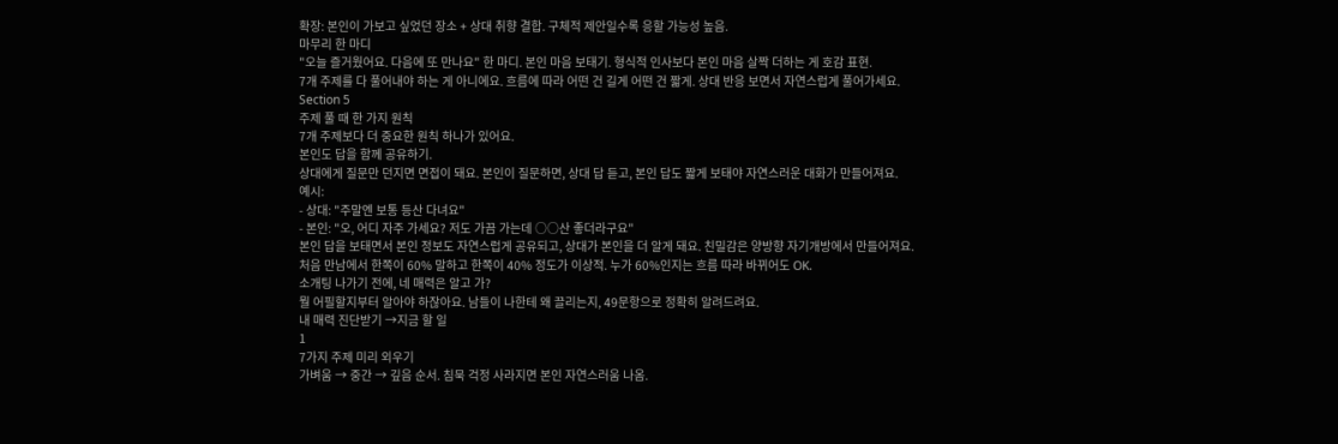확장: 본인이 가보고 싶었던 장소 + 상대 취향 결합. 구체적 제안일수록 응할 가능성 높음.
마무리 한 마디
"오늘 즐거웠어요. 다음에 또 만나요" 한 마디. 본인 마음 보태기. 형식적 인사보다 본인 마음 살짝 더하는 게 호감 표현.
7개 주제를 다 풀어내야 하는 게 아니에요. 흐름에 따라 어떤 건 길게 어떤 건 짧게. 상대 반응 보면서 자연스럽게 풀어가세요.
Section 5
주제 풀 때 한 가지 원칙
7개 주제보다 더 중요한 원칙 하나가 있어요.
본인도 답을 함께 공유하기.
상대에게 질문만 던지면 면접이 돼요. 본인이 질문하면, 상대 답 듣고, 본인 답도 짧게 보태야 자연스러운 대화가 만들어져요.
예시:
- 상대: "주말엔 보통 등산 다녀요"
- 본인: "오, 어디 자주 가세요? 저도 가끔 가는데 ○○산 좋더라구요"
본인 답을 보태면서 본인 정보도 자연스럽게 공유되고, 상대가 본인을 더 알게 돼요. 친밀감은 양방향 자기개방에서 만들어져요.
처음 만남에서 한쪽이 60% 말하고 한쪽이 40% 정도가 이상적. 누가 60%인지는 흐름 따라 바뀌어도 OK.
소개팅 나가기 전에, 네 매력은 알고 가?
뭘 어필할지부터 알아야 하잖아요. 남들이 나한테 왜 끌리는지, 49문항으로 정확히 알려드려요.
내 매력 진단받기 →지금 할 일
1
7가지 주제 미리 외우기
가벼움 → 중간 → 깊음 순서. 침묵 걱정 사라지면 본인 자연스러움 나옴.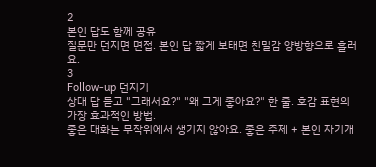2
본인 답도 함께 공유
질문만 던지면 면접. 본인 답 짧게 보태면 친밀감 양방향으로 흘러요.
3
Follow-up 던지기
상대 답 듣고 "그래서요?" "왜 그게 좋아요?" 한 줄. 호감 표현의 가장 효과적인 방법.
좋은 대화는 무작위에서 생기지 않아요. 좋은 주제 + 본인 자기개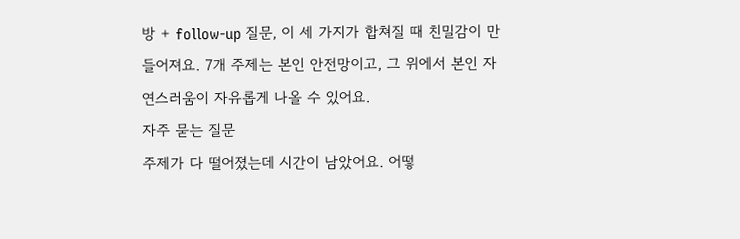방 + follow-up 질문, 이 세 가지가 합쳐질 때 친밀감이 만들어져요. 7개 주제는 본인 안전망이고, 그 위에서 본인 자연스러움이 자유롭게 나올 수 있어요.
자주 묻는 질문
주제가 다 떨어졌는데 시간이 남았어요. 어떻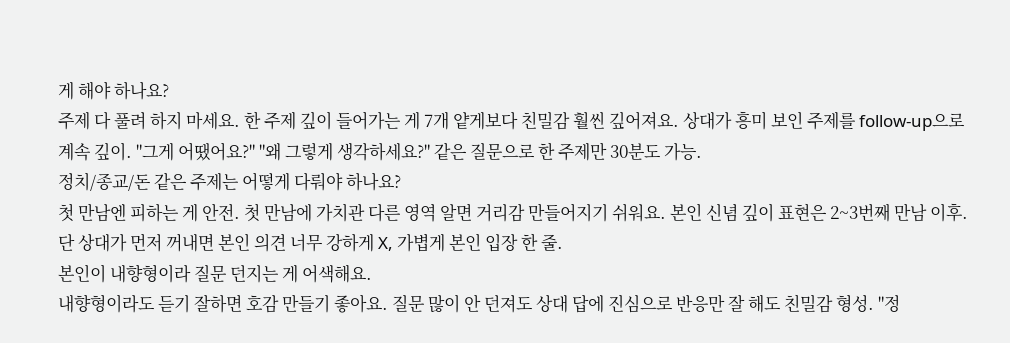게 해야 하나요?
주제 다 풀려 하지 마세요. 한 주제 깊이 들어가는 게 7개 얕게보다 친밀감 훨씬 깊어져요. 상대가 흥미 보인 주제를 follow-up으로 계속 깊이. "그게 어땠어요?" "왜 그렇게 생각하세요?" 같은 질문으로 한 주제만 30분도 가능.
정치/종교/돈 같은 주제는 어떻게 다뤄야 하나요?
첫 만남엔 피하는 게 안전. 첫 만남에 가치관 다른 영역 알면 거리감 만들어지기 쉬워요. 본인 신념 깊이 표현은 2~3번째 만남 이후. 단 상대가 먼저 꺼내면 본인 의견 너무 강하게 X, 가볍게 본인 입장 한 줄.
본인이 내향형이라 질문 던지는 게 어색해요.
내향형이라도 듣기 잘하면 호감 만들기 좋아요. 질문 많이 안 던져도 상대 답에 진심으로 반응만 잘 해도 친밀감 형성. "정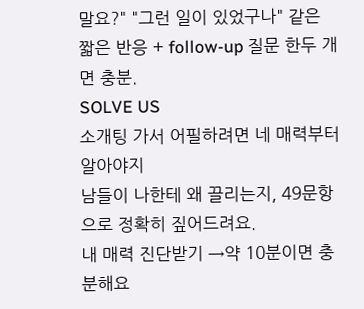말요?" "그런 일이 있었구나" 같은 짧은 반응 + follow-up 질문 한두 개면 충분.
SOLVE US
소개팅 가서 어필하려면 네 매력부터 알아야지
남들이 나한테 왜 끌리는지, 49문항으로 정확히 짚어드려요.
내 매력 진단받기 →약 10분이면 충분해요